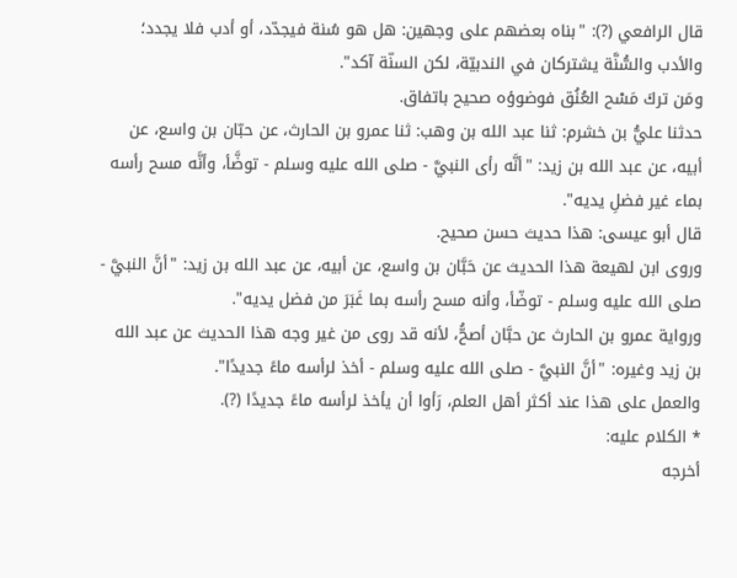قال الرافعي (?): "بناه بعضهم على وجهين: هل هو سُنة فيجدّد، أو أدب فلا يجدد؛ والأدب والسُّنَّة يشتركان في الندبيّة، لكن السنّة آكد".
ومَن تركَ مَسْح العُنُق فوضوؤه صحيح باتفاق.
حدثنا عليُّ بن خشرم: ثنا عبد الله بن وهب: ثنا عمرو بن الحارث، عن حبّان بن واسع، عن أبيه، عن عبد الله بن زيد: "أنَّه رأى النبيَّ - صلى الله عليه وسلم - توضَّأ، وأنَّه مسح رأسه بماء غير فضلِ يديه".
قال أبو عيسى: هذا حديث حسن صحيح.
وروى ابن لهيعة هذا الحديث عن حَبَّان بن واسع، عن أبيه، عن عبد الله بن زيد: "أنَّ النبيَّ - صلى الله عليه وسلم - توضّأ، وأنه مسح رأسه بما غَبَرَ من فضل يديه".
ورواية عمرو بن الحارث عن حبَّان أصحُّ، لأنه قد روى من غير وجه هذا الحديث عن عبد الله بن زيد وغيره: "أنَّ النبيَّ - صلى الله عليه وسلم - أخذ لرأسه ماءً جديدًا".
والعمل على هذا عند أكثر أهل العلم، رَأوا أن يأخذ لرأسه ماءً جديدًا (?).
* الكلام عليه:
أخرجه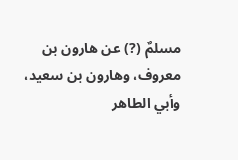مسلمٌ (?) عن هارون بن معروف، وهارون بن سعيد، وأبي الطاهر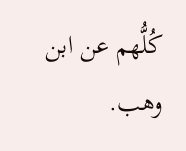كُلُّهم عن ابن وهب.